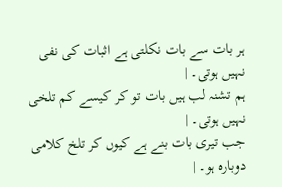ہر بات سے بات نکلتی ہے اثبات کی نفی نہیں ہوتی۔ |
ہم تشنہ لب ہیں بات تو کر کیسے کم تلخی نہیں ہوتی۔ |
جب تیری بات بنے ہے کیوں کر تلخ کلامی دوبارہ ہو۔ |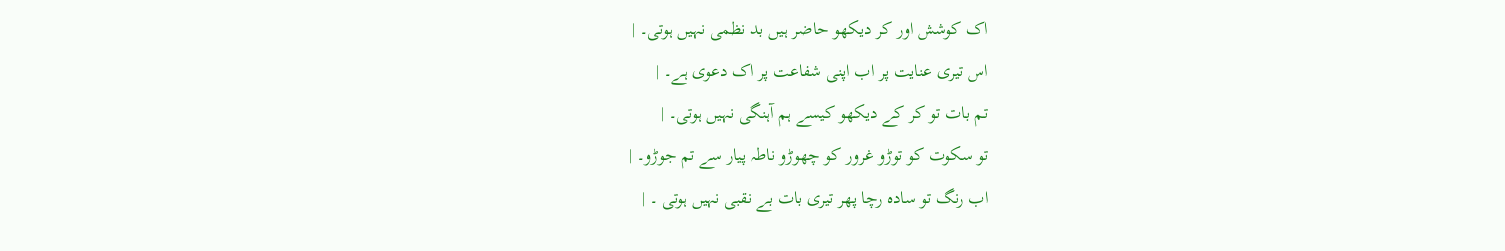اک کوشش اور کر دیکھو حاضر ہیں بد نظمی نہیں ہوتی۔ |
اس تیری عنایت پر اب اپنی شفاعت پر اک دعوی ہے۔ |
تم بات تو کر کے دیکھو کیسے ہم آہنگی نہیں ہوتی۔ |
تو سکوت کو توڑو غرور کو چھوڑو ناطہ پیار سے تم جوڑو۔ |
اب رنگ تو سادہ رچا پھر تیری بات بے نقبی نہیں ہوتی ۔ |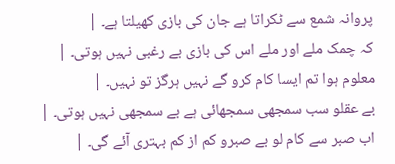پروانہ شمع سے ٹکراتا ہے جان کی بازی کھیلتا ہے۔ |
کہ چمک ملے اور ملے اس کی بازی بے رغبی نہیں ہوتی۔ |
معلوم ہوا تم ایسا کام کرو گے نہیں ہرگز تو نہیں۔ |
بے عقلو سب سمجھی سمجھائی ہے بے سمجھی نہیں ہوتی۔ |
اب صبر سے کام لو بے صبرو کم از کم بہتری آئے گی۔ |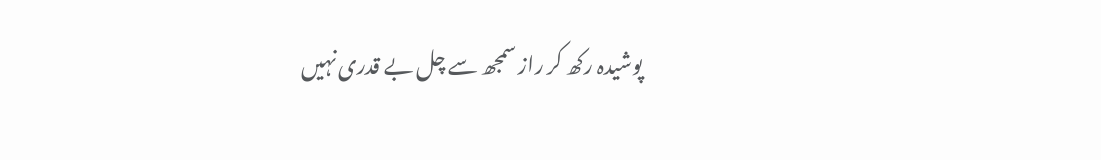پوشیدہ رکھ کر راز سمجھ سے چل بے قدری نہیں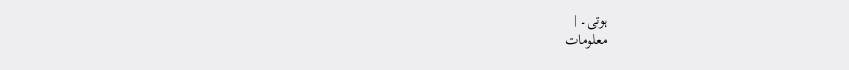ہوتی۔ |
معلومات